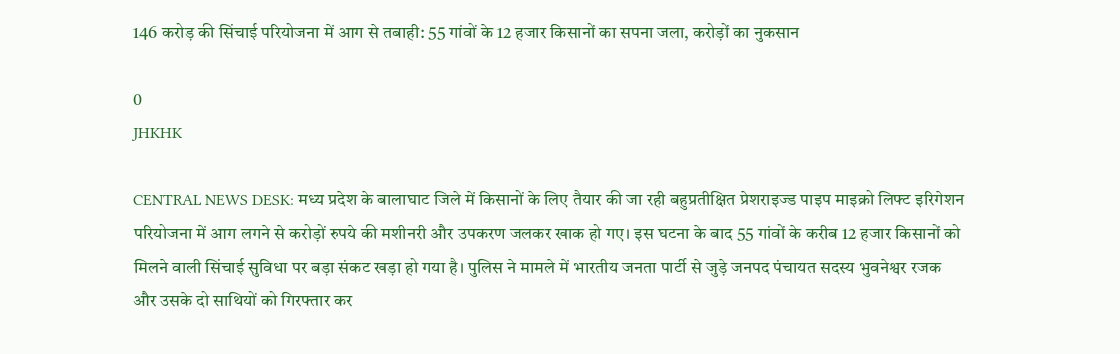146 करोड़ की सिंचाई परियोजना में आग से तबाही: 55 गांवों के 12 हजार किसानों का सपना जला, करोड़ों का नुकसान

0
JHKHK

CENTRAL NEWS DESK: मध्य प्रदेश के बालाघाट जिले में किसानों के लिए तैयार की जा रही बहुप्रतीक्षित प्रेशराइज्ड पाइप माइक्रो लिफ्ट इरिगेशन परियोजना में आग लगने से करोड़ों रुपये की मशीनरी और उपकरण जलकर खाक हो गए। इस घटना के बाद 55 गांवों के करीब 12 हजार किसानों को मिलने वाली सिंचाई सुविधा पर बड़ा संकट खड़ा हो गया है। पुलिस ने मामले में भारतीय जनता पार्टी से जुड़े जनपद पंचायत सदस्य भुवनेश्वर रजक और उसके दो साथियों को गिरफ्तार कर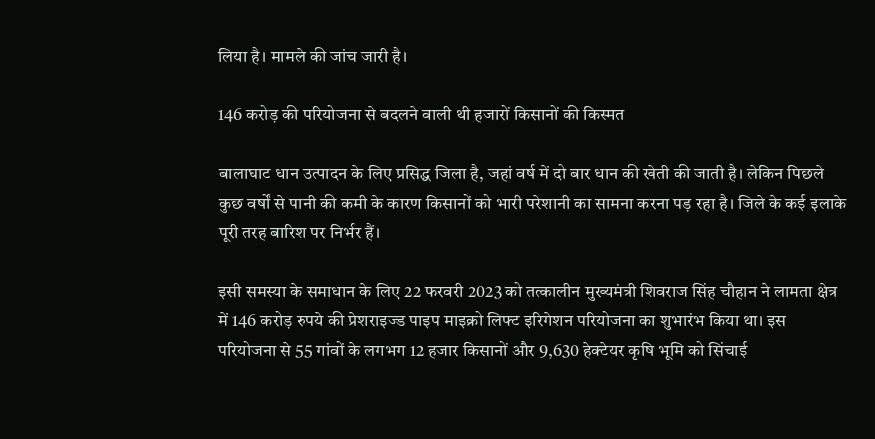लिया है। मामले की जांच जारी है।

146 करोड़ की परियोजना से बदलने वाली थी हजारों किसानों की किस्मत

बालाघाट धान उत्पादन के लिए प्रसिद्ध जिला है, जहां वर्ष में दो बार धान की खेती की जाती है। लेकिन पिछले कुछ वर्षों से पानी की कमी के कारण किसानों को भारी परेशानी का सामना करना पड़ रहा है। जिले के कई इलाके पूरी तरह बारिश पर निर्भर हैं।

इसी समस्या के समाधान के लिए 22 फरवरी 2023 को तत्कालीन मुख्यमंत्री शिवराज सिंह चौहान ने लामता क्षेत्र में 146 करोड़ रुपये की प्रेशराइज्ड पाइप माइक्रो लिफ्ट इरिगेशन परियोजना का शुभारंभ किया था। इस परियोजना से 55 गांवों के लगभग 12 हजार किसानों और 9,630 हेक्टेयर कृषि भूमि को सिंचाई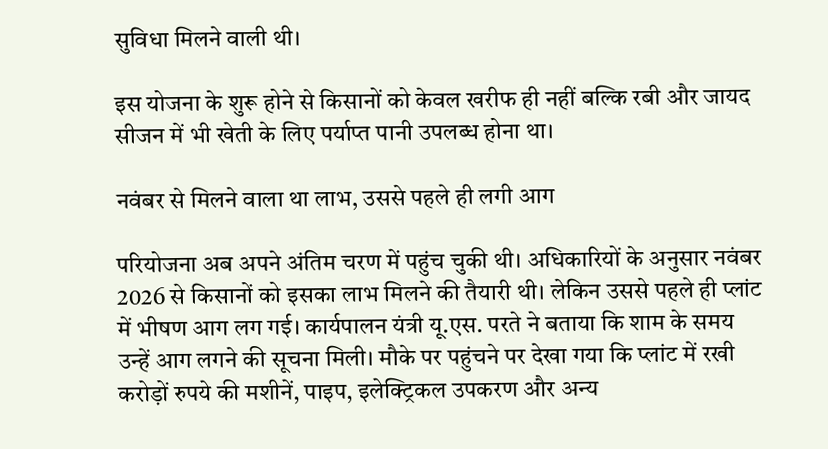सुविधा मिलने वाली थी।

इस योजना के शुरू होने से किसानों को केवल खरीफ ही नहीं बल्कि रबी और जायद सीजन में भी खेती के लिए पर्याप्त पानी उपलब्ध होना था।

नवंबर से मिलने वाला था लाभ, उससे पहले ही लगी आग

परियोजना अब अपने अंतिम चरण में पहुंच चुकी थी। अधिकारियों के अनुसार नवंबर 2026 से किसानों को इसका लाभ मिलने की तैयारी थी। लेकिन उससे पहले ही प्लांट में भीषण आग लग गई। कार्यपालन यंत्री यू.एस. परते ने बताया कि शाम के समय उन्हें आग लगने की सूचना मिली। मौके पर पहुंचने पर देखा गया कि प्लांट में रखी करोड़ों रुपये की मशीनें, पाइप, इलेक्ट्रिकल उपकरण और अन्य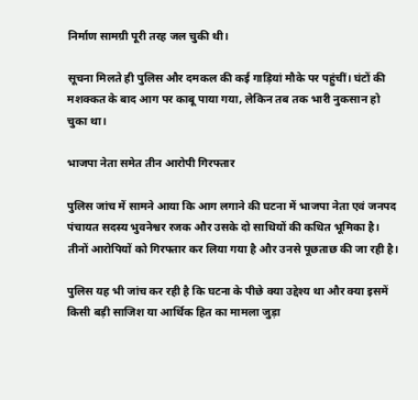निर्माण सामग्री पूरी तरह जल चुकी थी।

सूचना मिलते ही पुलिस और दमकल की कई गाड़ियां मौके पर पहुंचीं। घंटों की मशक्कत के बाद आग पर काबू पाया गया, लेकिन तब तक भारी नुकसान हो चुका था।

भाजपा नेता समेत तीन आरोपी गिरफ्तार

पुलिस जांच में सामने आया कि आग लगाने की घटना में भाजपा नेता एवं जनपद पंचायत सदस्य भुवनेश्वर रजक और उसके दो साथियों की कथित भूमिका है। तीनों आरोपियों को गिरफ्तार कर लिया गया है और उनसे पूछताछ की जा रही है।

पुलिस यह भी जांच कर रही है कि घटना के पीछे क्या उद्देश्य था और क्या इसमें किसी बड़ी साजिश या आर्थिक हित का मामला जुड़ा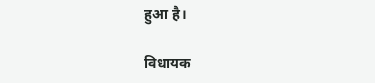हुआ है।

विधायक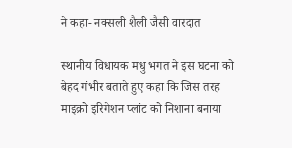ने कहा- नक्सली शैली जैसी वारदात

स्थानीय विधायक मधु भगत ने इस घटना को बेहद गंभीर बताते हुए कहा कि जिस तरह माइक्रो इरिगेशन प्लांट को निशाना बनाया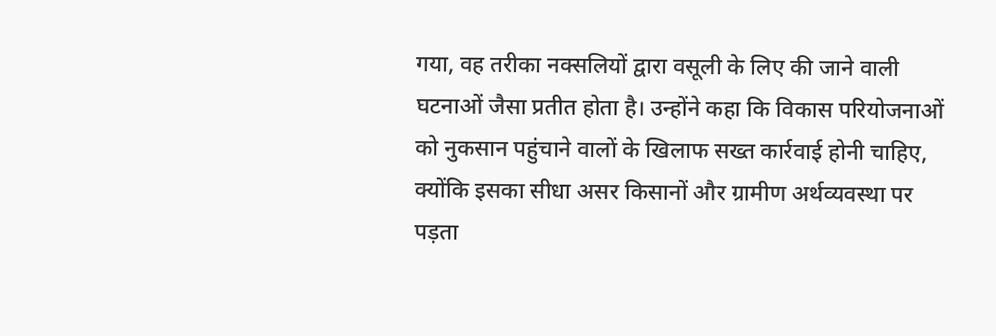गया, वह तरीका नक्सलियों द्वारा वसूली के लिए की जाने वाली घटनाओं जैसा प्रतीत होता है। उन्होंने कहा कि विकास परियोजनाओं को नुकसान पहुंचाने वालों के खिलाफ सख्त कार्रवाई होनी चाहिए, क्योंकि इसका सीधा असर किसानों और ग्रामीण अर्थव्यवस्था पर पड़ता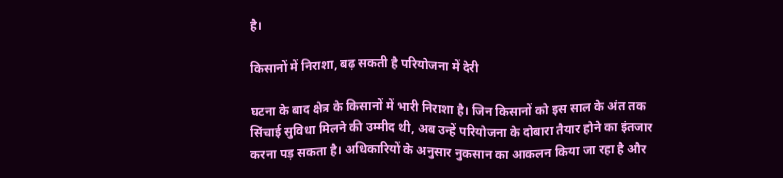है।

किसानों में निराशा, बढ़ सकती है परियोजना में देरी

घटना के बाद क्षेत्र के किसानों में भारी निराशा है। जिन किसानों को इस साल के अंत तक सिंचाई सुविधा मिलने की उम्मीद थी, अब उन्हें परियोजना के दोबारा तैयार होने का इंतजार करना पड़ सकता है। अधिकारियों के अनुसार नुकसान का आकलन किया जा रहा है और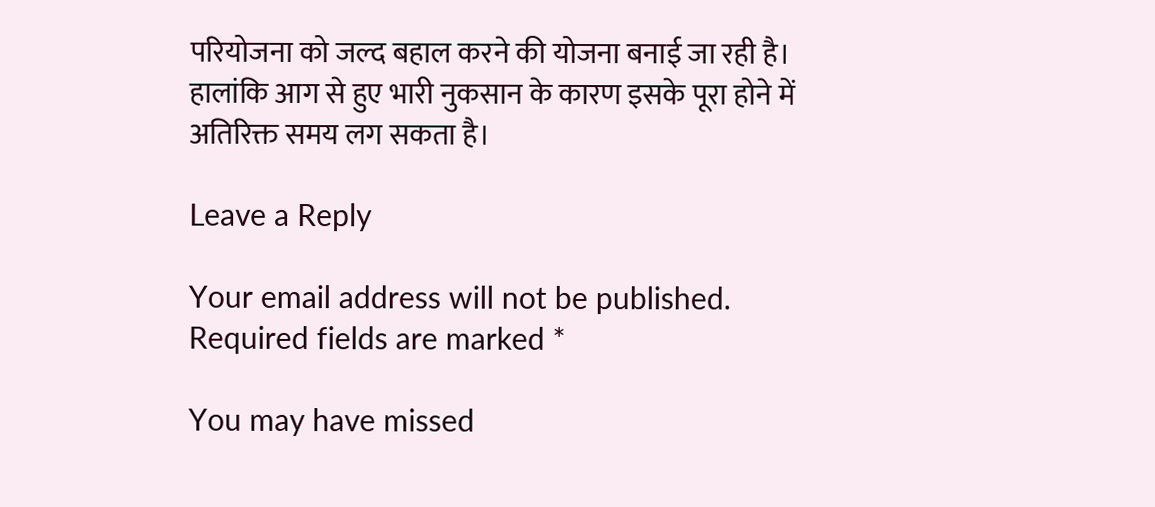परियोजना को जल्द बहाल करने की योजना बनाई जा रही है। हालांकि आग से हुए भारी नुकसान के कारण इसके पूरा होने में अतिरिक्त समय लग सकता है।

Leave a Reply

Your email address will not be published. Required fields are marked *

You may have missed